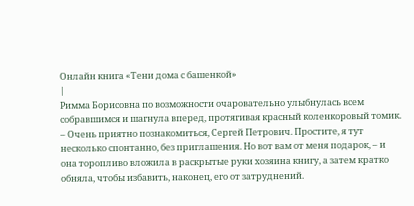Онлайн книга «Тени дома с башенкой»
|
Римма Борисовна по возможности очаровательно улыбнулась всем собравшимся и шагнула вперед, протягивая красный коленкоровый томик. – Очень приятно познакомиться, Сергей Петрович. Простите, я тут несколько спонтанно, без приглашения. Но вот вам от меня подарок, – и она торопливо вложила в раскрытые руки хозяина книгу, а затем кратко обняла, чтобы избавить, наконец, его от затруднений.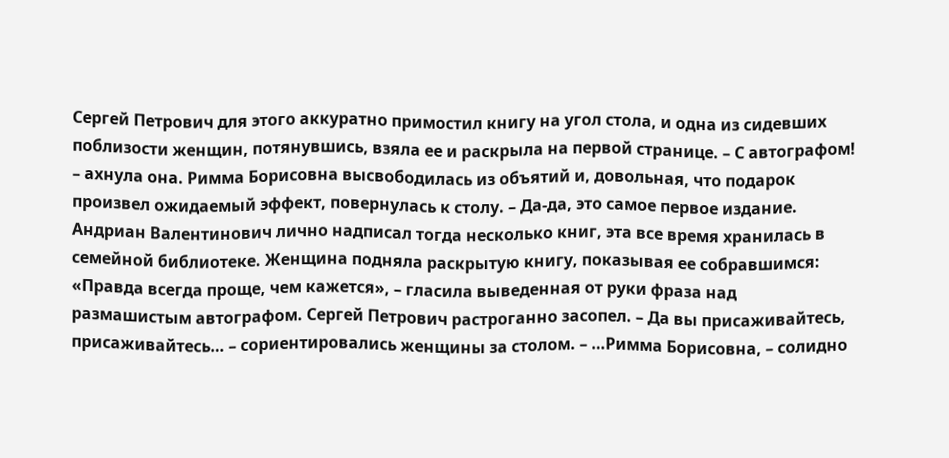Сергей Петрович для этого аккуратно примостил книгу на угол стола, и одна из сидевших поблизости женщин, потянувшись, взяла ее и раскрыла на первой странице. – С автографом! – ахнула она. Римма Борисовна высвободилась из объятий и, довольная, что подарок произвел ожидаемый эффект, повернулась к столу. – Да-да, это самое первое издание. Андриан Валентинович лично надписал тогда несколько книг, эта все время хранилась в семейной библиотеке. Женщина подняла раскрытую книгу, показывая ее собравшимся: «Правда всегда проще, чем кажется», – гласила выведенная от руки фраза над размашистым автографом. Сергей Петрович растроганно засопел. – Да вы присаживайтесь, присаживайтесь… – сориентировались женщины за столом. – …Римма Борисовна, – солидно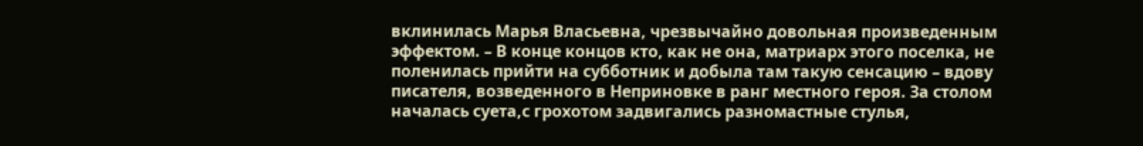вклинилась Марья Власьевна, чрезвычайно довольная произведенным эффектом. – В конце концов кто, как не она, матриарх этого поселка, не поленилась прийти на субботник и добыла там такую сенсацию – вдову писателя, возведенного в Неприновке в ранг местного героя. За столом началась суета,с грохотом задвигались разномастные стулья,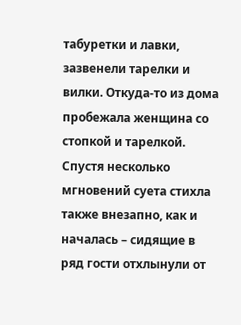табуретки и лавки, зазвенели тарелки и вилки. Откуда-то из дома пробежала женщина со стопкой и тарелкой. Спустя несколько мгновений суета стихла также внезапно, как и началась – сидящие в ряд гости отхлынули от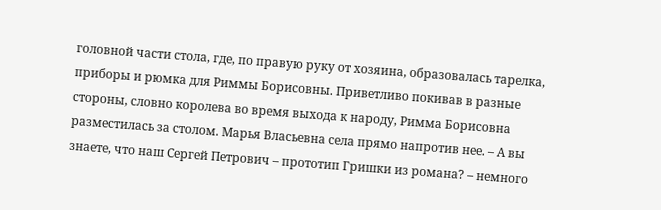головной части стола, где, по правую руку от хозяина, образовалась тарелка, приборы и рюмка для Риммы Борисовны. Приветливо покивав в разные стороны, словно королева во время выхода к народу, Римма Борисовна разместилась за столом. Марья Власьевна села прямо напротив нее. – А вы знаете, что наш Сергей Петрович – прототип Гришки из романа? – немного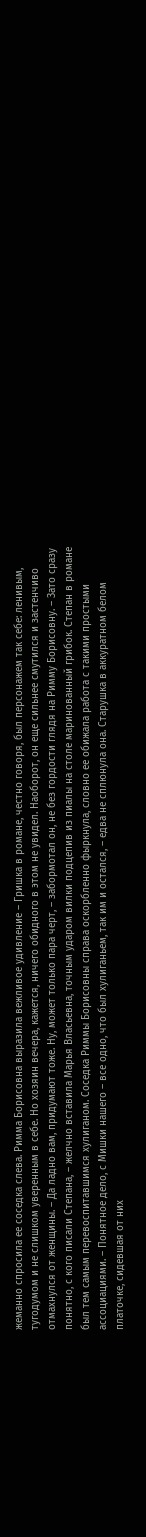жеманно спросила ее соседка слева. Римма Борисовна выразила вежливое удивление – Гришка в романе, честно говоря, был персонажем так себе: ленивым, тугодумом и не слишком уверенным в себе. Но хозяин вечера, кажется, ничего обидного в этом не увидел. Наоборот, он еще сильнее смутился и застенчиво отмахнулся от женщины. – Да ладно вам, придумают тоже. Ну, может только пара черт, – забормотал он, не без гордости глядя на Римму Борисовну. – Зато сразу понятно, с кого писали Степана, – желчно вставила Марья Власьевна, точным ударом вилки подцепив из пиалы на столе маринованный грибок. Степан в романе был тем самым перевоспитавшимся хулиганом. Соседка Риммы Борисовны справа оскорбленно фыркнула, словно ее обижала работа с такими простыми ассоциациями. – Понятное дело, с Мишки нашего – все одно, что был хулиганьем, так им и остался, – едва не сплюнула она. Старушка в аккуратном белом платочке, сидевшая от них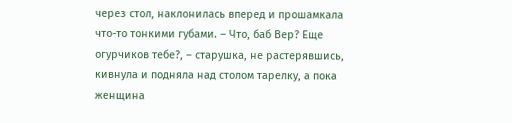через стол, наклонилась вперед и прошамкала что-то тонкими губами. – Что, баб Вер? Еще огурчиков тебе?, – старушка, не растерявшись, кивнула и подняла над столом тарелку, а пока женщина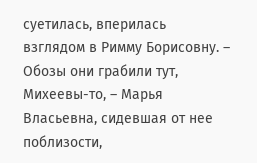суетилась, вперилась взглядом в Римму Борисовну. – Обозы они грабили тут, Михеевы-то, – Марья Власьевна, сидевшая от нее поблизости,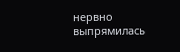нервно выпрямилась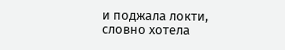и поджала локти, словно хотела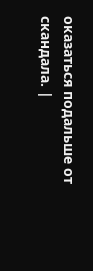оказаться подальше от скандала. |